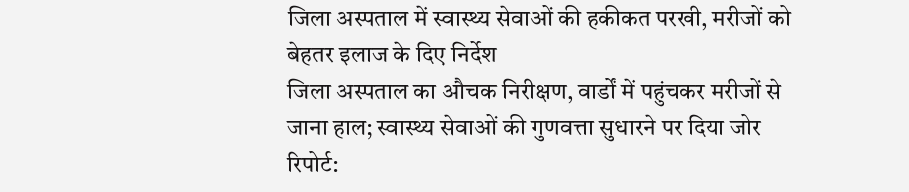जिला अस्पताल में स्वास्थ्य सेवाओं की हकीकत परखी, मरीजों को बेहतर इलाज के दिए निर्देश
जिला अस्पताल का औचक निरीक्षण, वार्डों में पहुंचकर मरीजों से जाना हाल; स्वास्थ्य सेवाओं की गुणवत्ता सुधारने पर दिया जोर
रिपोर्ट: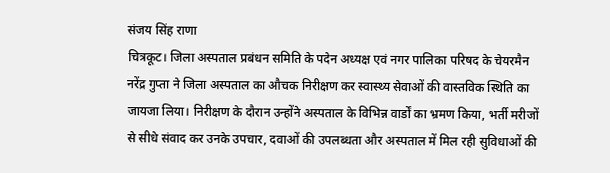संजय सिंह राणा
चित्रकूट। जिला अस्पताल प्रबंधन समिति के पदेन अध्यक्ष एवं नगर पालिका परिषद के चेयरमैन नरेंद्र गुप्ता ने जिला अस्पताल का औचक निरीक्षण कर स्वास्थ्य सेवाओं की वास्तविक स्थिति का जायजा लिया। निरीक्षण के दौरान उन्होंने अस्पताल के विभिन्न वार्डों का भ्रमण किया, भर्ती मरीजों से सीधे संवाद कर उनके उपचार, दवाओं की उपलब्धता और अस्पताल में मिल रही सुविधाओं की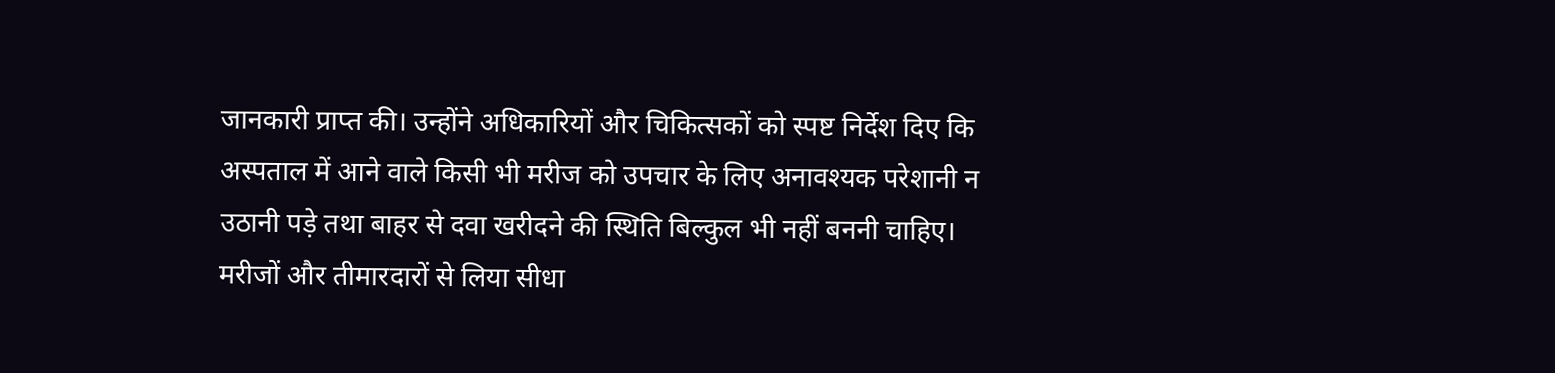जानकारी प्राप्त की। उन्होंने अधिकारियों और चिकित्सकों को स्पष्ट निर्देश दिए कि अस्पताल में आने वाले किसी भी मरीज को उपचार के लिए अनावश्यक परेशानी न उठानी पड़े तथा बाहर से दवा खरीदने की स्थिति बिल्कुल भी नहीं बननी चाहिए।
मरीजों और तीमारदारों से लिया सीधा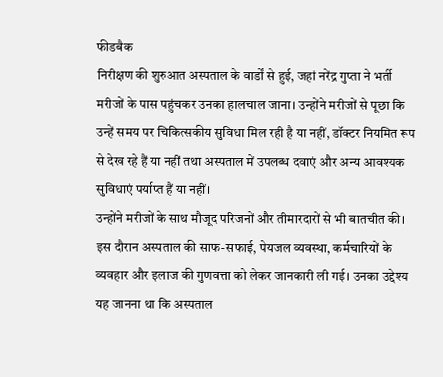फीडबैक
निरीक्षण की शुरुआत अस्पताल के वार्डों से हुई, जहां नरेंद्र गुप्ता ने भर्ती मरीजों के पास पहुंचकर उनका हालचाल जाना। उन्होंने मरीजों से पूछा कि उन्हें समय पर चिकित्सकीय सुविधा मिल रही है या नहीं, डॉक्टर नियमित रूप से देख रहे हैं या नहीं तथा अस्पताल में उपलब्ध दवाएं और अन्य आवश्यक सुविधाएं पर्याप्त हैं या नहीं।
उन्होंने मरीजों के साथ मौजूद परिजनों और तीमारदारों से भी बातचीत की। इस दौरान अस्पताल की साफ-सफाई, पेयजल व्यवस्था, कर्मचारियों के व्यवहार और इलाज की गुणवत्ता को लेकर जानकारी ली गई। उनका उद्देश्य यह जानना था कि अस्पताल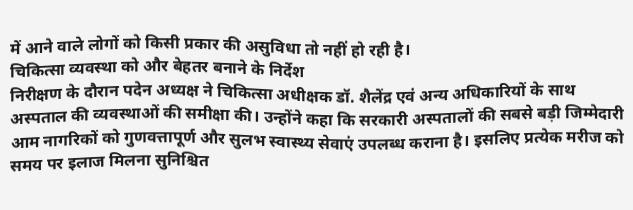में आने वाले लोगों को किसी प्रकार की असुविधा तो नहीं हो रही है।
चिकित्सा व्यवस्था को और बेहतर बनाने के निर्देश
निरीक्षण के दौरान पदेन अध्यक्ष ने चिकित्सा अधीक्षक डॉ. शैलेंद्र एवं अन्य अधिकारियों के साथ अस्पताल की व्यवस्थाओं की समीक्षा की। उन्होंने कहा कि सरकारी अस्पतालों की सबसे बड़ी जिम्मेदारी आम नागरिकों को गुणवत्तापूर्ण और सुलभ स्वास्थ्य सेवाएं उपलब्ध कराना है। इसलिए प्रत्येक मरीज को समय पर इलाज मिलना सुनिश्चित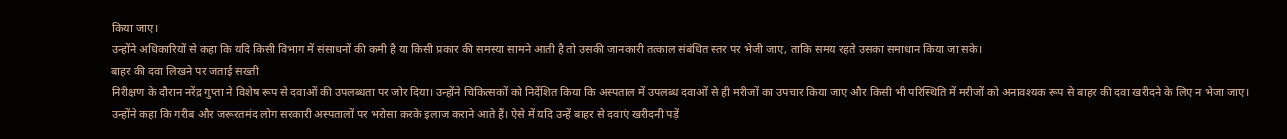किया जाए।
उन्होंने अधिकारियों से कहा कि यदि किसी विभाग में संसाधनों की कमी है या किसी प्रकार की समस्या सामने आती है तो उसकी जानकारी तत्काल संबंधित स्तर पर भेजी जाए, ताकि समय रहते उसका समाधान किया जा सके।
बाहर की दवा लिखने पर जताई सख्ती
निरीक्षण के दौरान नरेंद्र गुप्ता ने विशेष रूप से दवाओं की उपलब्धता पर जोर दिया। उन्होंने चिकित्सकों को निर्देशित किया कि अस्पताल में उपलब्ध दवाओं से ही मरीजों का उपचार किया जाए और किसी भी परिस्थिति में मरीजों को अनावश्यक रूप से बाहर की दवा खरीदने के लिए न भेजा जाए।
उन्होंने कहा कि गरीब और जरूरतमंद लोग सरकारी अस्पतालों पर भरोसा करके इलाज कराने आते हैं। ऐसे में यदि उन्हें बाहर से दवाएं खरीदनी पड़ें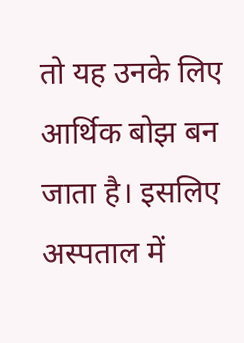तो यह उनके लिए आर्थिक बोझ बन जाता है। इसलिए अस्पताल में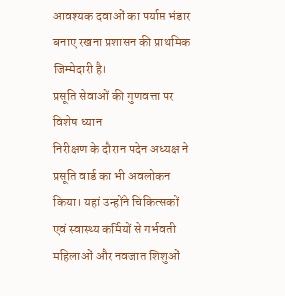आवश्यक दवाओं का पर्याप्त भंडार बनाए रखना प्रशासन की प्राथमिक जिम्मेदारी है।
प्रसूति सेवाओं की गुणवत्ता पर विशेष ध्यान
निरीक्षण के दौरान पदेन अध्यक्ष ने प्रसूति वार्ड का भी अवलोकन किया। यहां उन्होंने चिकित्सकों एवं स्वास्थ्य कर्मियों से गर्भवती महिलाओं और नवजात शिशुओं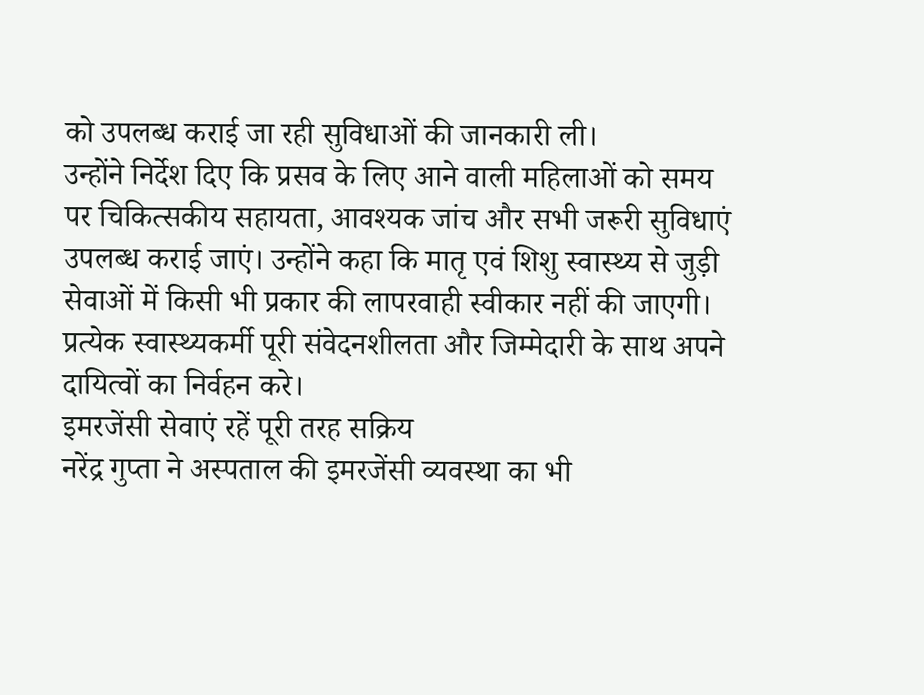को उपलब्ध कराई जा रही सुविधाओं की जानकारी ली।
उन्होंने निर्देश दिए कि प्रसव के लिए आने वाली महिलाओं को समय पर चिकित्सकीय सहायता, आवश्यक जांच और सभी जरूरी सुविधाएं उपलब्ध कराई जाएं। उन्होंने कहा कि मातृ एवं शिशु स्वास्थ्य से जुड़ी सेवाओं में किसी भी प्रकार की लापरवाही स्वीकार नहीं की जाएगी। प्रत्येक स्वास्थ्यकर्मी पूरी संवेदनशीलता और जिम्मेदारी के साथ अपने दायित्वों का निर्वहन करे।
इमरजेंसी सेवाएं रहें पूरी तरह सक्रिय
नरेंद्र गुप्ता ने अस्पताल की इमरजेंसी व्यवस्था का भी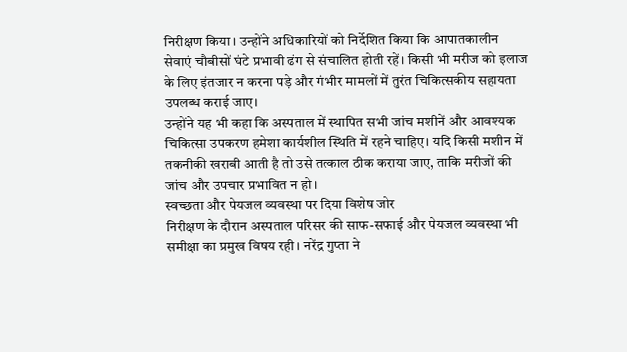निरीक्षण किया। उन्होंने अधिकारियों को निर्देशित किया कि आपातकालीन सेवाएं चौबीसों घंटे प्रभावी ढंग से संचालित होती रहें। किसी भी मरीज को इलाज के लिए इंतजार न करना पड़े और गंभीर मामलों में तुरंत चिकित्सकीय सहायता उपलब्ध कराई जाए।
उन्होंने यह भी कहा कि अस्पताल में स्थापित सभी जांच मशीनें और आवश्यक चिकित्सा उपकरण हमेशा कार्यशील स्थिति में रहने चाहिए। यदि किसी मशीन में तकनीकी खराबी आती है तो उसे तत्काल ठीक कराया जाए, ताकि मरीजों की जांच और उपचार प्रभावित न हो।
स्वच्छता और पेयजल व्यवस्था पर दिया विशेष जोर
निरीक्षण के दौरान अस्पताल परिसर की साफ-सफाई और पेयजल व्यवस्था भी समीक्षा का प्रमुख विषय रही। नरेंद्र गुप्ता ने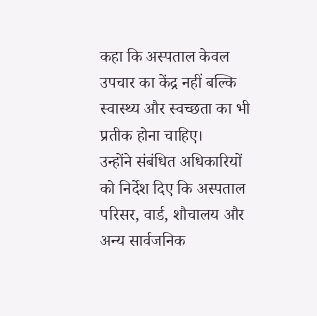कहा कि अस्पताल केवल उपचार का केंद्र नहीं बल्कि स्वास्थ्य और स्वच्छता का भी प्रतीक होना चाहिए।
उन्होंने संबंधित अधिकारियों को निर्देश दिए कि अस्पताल परिसर, वार्ड, शौचालय और अन्य सार्वजनिक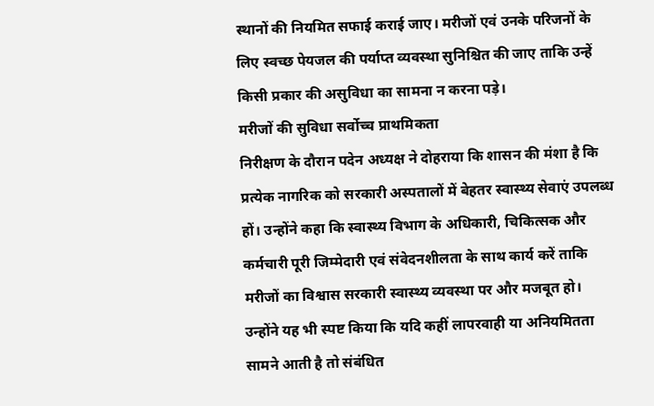स्थानों की नियमित सफाई कराई जाए। मरीजों एवं उनके परिजनों के लिए स्वच्छ पेयजल की पर्याप्त व्यवस्था सुनिश्चित की जाए ताकि उन्हें किसी प्रकार की असुविधा का सामना न करना पड़े।
मरीजों की सुविधा सर्वोच्च प्राथमिकता
निरीक्षण के दौरान पदेन अध्यक्ष ने दोहराया कि शासन की मंशा है कि प्रत्येक नागरिक को सरकारी अस्पतालों में बेहतर स्वास्थ्य सेवाएं उपलब्ध हों। उन्होंने कहा कि स्वास्थ्य विभाग के अधिकारी, चिकित्सक और कर्मचारी पूरी जिम्मेदारी एवं संवेदनशीलता के साथ कार्य करें ताकि मरीजों का विश्वास सरकारी स्वास्थ्य व्यवस्था पर और मजबूत हो।
उन्होंने यह भी स्पष्ट किया कि यदि कहीं लापरवाही या अनियमितता सामने आती है तो संबंधित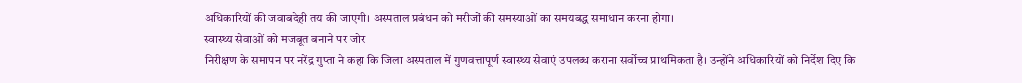अधिकारियों की जवाबदेही तय की जाएगी। अस्पताल प्रबंधन को मरीजों की समस्याओं का समयबद्ध समाधान करना होगा।
स्वास्थ्य सेवाओं को मजबूत बनाने पर जोर
निरीक्षण के समापन पर नरेंद्र गुप्ता ने कहा कि जिला अस्पताल में गुणवत्तापूर्ण स्वास्थ्य सेवाएं उपलब्ध कराना सर्वोच्च प्राथमिकता है। उन्होंने अधिकारियों को निर्देश दिए कि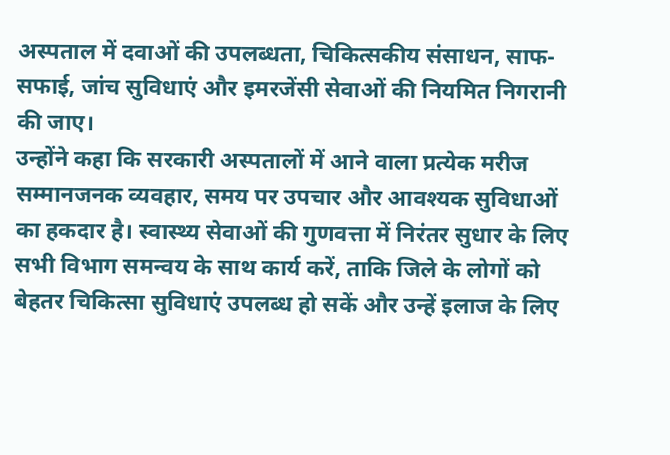अस्पताल में दवाओं की उपलब्धता, चिकित्सकीय संसाधन, साफ-सफाई, जांच सुविधाएं और इमरजेंसी सेवाओं की नियमित निगरानी की जाए।
उन्होंने कहा कि सरकारी अस्पतालों में आने वाला प्रत्येक मरीज सम्मानजनक व्यवहार, समय पर उपचार और आवश्यक सुविधाओं का हकदार है। स्वास्थ्य सेवाओं की गुणवत्ता में निरंतर सुधार के लिए सभी विभाग समन्वय के साथ कार्य करें, ताकि जिले के लोगों को बेहतर चिकित्सा सुविधाएं उपलब्ध हो सकें और उन्हें इलाज के लिए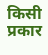किसी प्रकार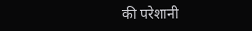की परेशानी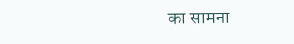का सामना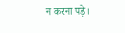न करना पड़े।